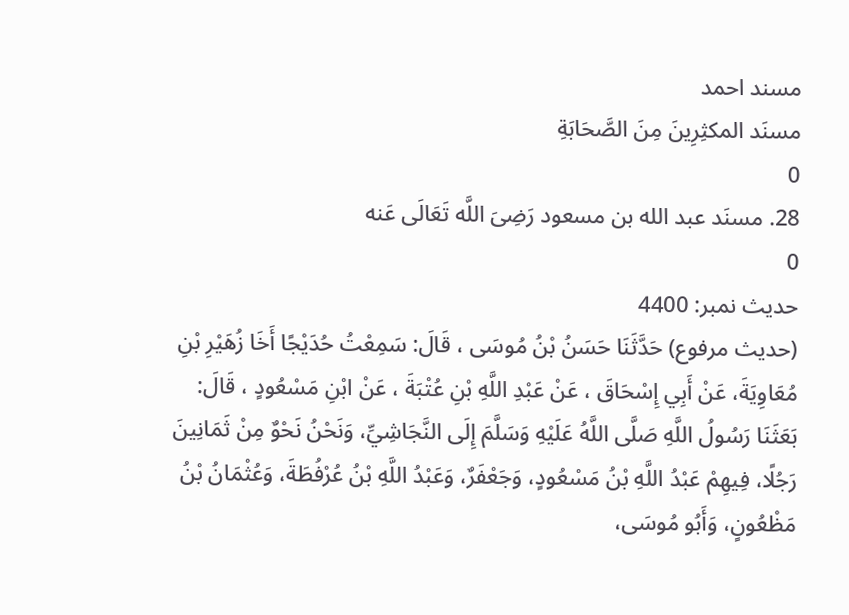مسند احمد
مسنَد المكثِرِینَ مِنَ الصَّحَابَةِ
0
28. مسنَد عبد الله بن مسعود رَضِیَ اللَّه تَعَالَى عَنه
0
حدیث نمبر: 4400
(حديث مرفوع) حَدَّثَنَا حَسَنُ بْنُ مُوسَى ، قَالَ: سَمِعْتُ حُدَيْجًا أَخَا زُهَيْرِ بْنِ مُعَاوِيَةَ، عَنْ أَبِي إِسْحَاقَ ، عَنْ عَبْدِ اللَّهِ بْنِ عُتْبَةَ ، عَنْ ابْنِ مَسْعُودٍ ، قَالَ: بَعَثَنَا رَسُولُ اللَّهِ صَلَّى اللَّهُ عَلَيْهِ وَسَلَّمَ إِلَى النَّجَاشِيِّ، وَنَحْنُ نَحْوٌ مِنْ ثَمَانِينَ رَجُلًا، فِيهِمْ عَبْدُ اللَّهِ بْنُ مَسْعُودٍ، وَجَعْفَرٌ، وَعَبْدُ اللَّهِ بْنُ عُرْفُطَةَ، وَعُثْمَانُ بْنُ مَظْعُونٍ، وَأَبُو مُوسَى،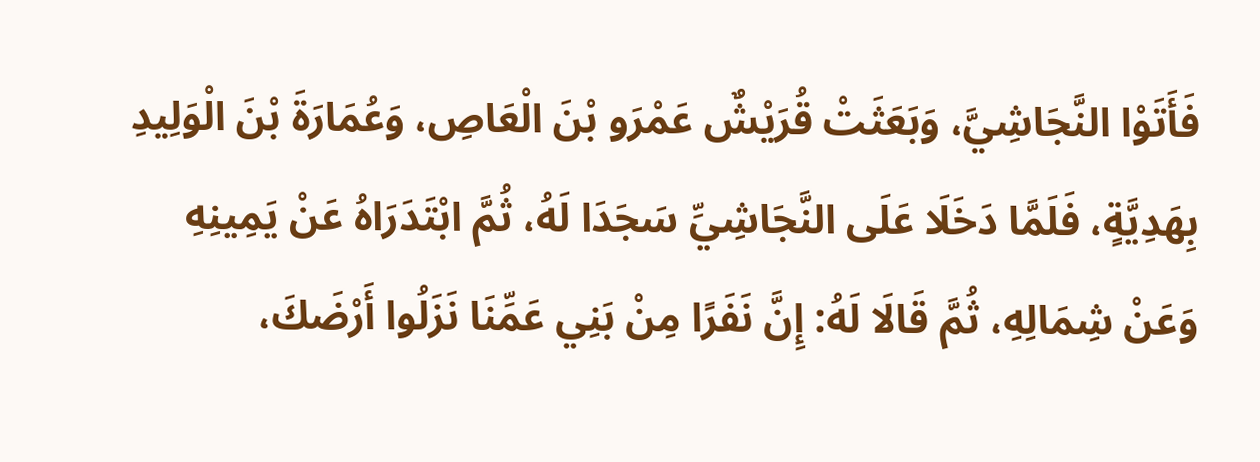فَأَتَوْا النَّجَاشِيَّ، وَبَعَثَتْ قُرَيْشٌ عَمْرَو بْنَ الْعَاصِ، وَعُمَارَةَ بْنَ الْوَلِيدِ بِهَدِيَّةٍ، فَلَمَّا دَخَلَا عَلَى النَّجَاشِيِّ سَجَدَا لَهُ، ثُمَّ ابْتَدَرَاهُ عَنْ يَمِينِهِ وَعَنْ شِمَالِهِ، ثُمَّ قَالَا لَهُ: إِنَّ نَفَرًا مِنْ بَنِي عَمِّنَا نَزَلُوا أَرْضَكَ،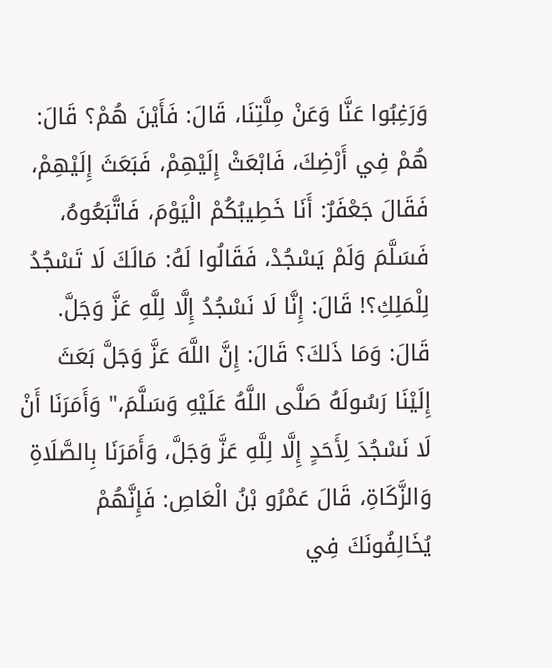وَرَغِبُوا عَنَّا وَعَنْ مِلَّتِنَا، قَالَ: فَأَيْنَ هُمْ؟ قَالَ: هُمْ فِي أَرْضِكَ، فَابْعَثْ إِلَيْهِمْ، فَبَعَثَ إِلَيْهِمْ، فَقَالَ جَعْفَرٌ: أَنَا خَطِيبُكُمْ الْيَوْمَ، فَاتَّبَعُوهُ، فَسَلَّمَ وَلَمْ يَسْجُدْ، فَقَالُوا لَهُ: مَالَكَ لَا تَسْجُدُ لِلْمَلِكِ؟! قَالَ: إِنَّا لَا نَسْجُدُ إِلَّا لِلَّهِ عَزَّ وَجَلَّ. قَالَ: وَمَا ذَلكَ؟ قَالَ: إِنَّ اللَّهَ عَزَّ وَجَلَّ بَعَثَ إِلَيْنَا رَسُولَهُ صَلَّى اللَّهُ عَلَيْهِ وَسَلَّمَ،" وَأَمَرَنَا أَنْ لَا نَسْجُدَ لِأَحَدٍ إِلَّا لِلَّهِ عَزَّ وَجَلَّ، وَأَمَرَنَا بِالصَّلَاةِ وَالزَّكَاةِ، قَالَ عَمْرُو بْنُ الْعَاصِ: فَإِنَّهُمْ يُخَالِفُونَكَ فِي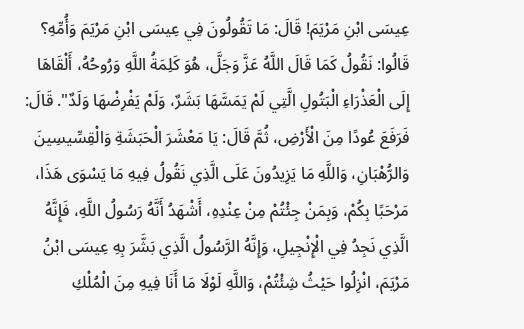عِيسَى ابْنِ مَرْيَمَ! قَالَ: مَا تَقُولُونَ فِي عِيسَى ابْنِ مَرْيَمَ وَأُمِّهِ؟ قَالُوا: نَقُولُ كَمَا قَالَ اللَّهُ عَزَّ وَجَلَّ، هُوَ كَلِمَةُ اللَّهِ وَرُوحُهُ، أَلْقَاهَا إِلَى الْعَذْرَاءِ الْبَتُولِ الَّتِي لَمْ يَمَسَّهَا بَشَرٌ، وَلَمْ يَفْرِضْهَا وَلَدٌ". قَالَ: فَرَفَعَ عُودًا مِنَ الْأَرْضِ، ثُمَّ قَالَ: يَا مَعْشَرَ الْحَبَشَةِ وَالْقِسِّيسِينَ وَالرُّهْبَانِ، وَاللَّهِ مَا يَزِيدُونَ عَلَى الَّذِي نَقُولُ فِيهِ مَا يَسْوَى هَذَا، مَرْحَبًا بِكُمْ، وَبِمَنْ جِئْتُمْ مِنْ عِنْدِهِ، أَشْهَدُ أَنَّهُ رَسُولُ اللَّهِ، فَإِنَّهُ الَّذِي نَجِدُ فِي الْإِنْجِيلِ، وَإِنَّهُ الرَّسُولُ الَّذِي بَشَّرَ بِهِ عِيسَى ابْنُ مَرْيَمَ، انْزِلُوا حَيْثُ شِئْتُمْ، وَاللَّهِ لَوْلَا مَا أَنَا فِيهِ مِنَ الْمُلْكِ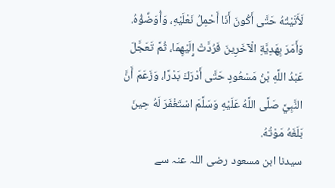لَأَتَيْتُهُ حَتَّى أَكُونَ أَنَا أَحْمِلُ نَعْلَيْهِ، وَأُوَضِّؤُهُ. وَأَمَرَ بِهَدِيَّةِ الْآخَرِينَ فَرُدَّتْ إِلَيْهِمَا، ثُمَّ تَعَجَّلَ عَبْدُ اللَّهِ بْنُ مَسْعُودٍ حَتَّى أَدْرَكَ بَدْرًا، وَزَعَمَ أَنَّ النَّبِيَّ صَلَّى اللَّهُ عَلَيْهِ وَسَلَّمَ اسْتَغْفَرَ لَهُ حِينَ بَلَغَهُ مَوْتُهُ.
سیدنا ابن مسعود رضی اللہ عنہ سے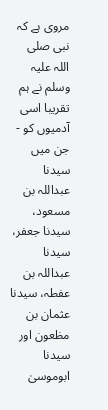مروی ہے کہ نبی صلی اللہ علیہ وسلم نے ہم تقریبا اسی آدمیوں کو - جن میں سیدنا عبداللہ بن مسعود، سیدنا جعفر، سیدنا عبداللہ بن عفطہ، سیدنا عثمان بن مظعون اور سیدنا ابوموسیٰ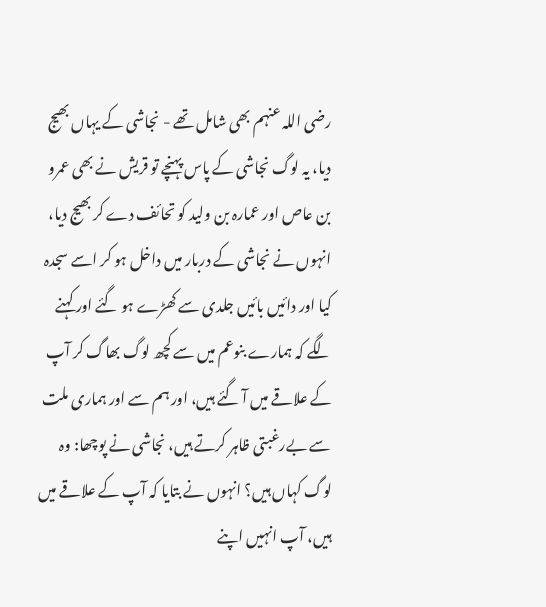رضی اللہ عنہم بھی شامل تھے - نجاشی کے یہاں بھیج دیا، یہ لوگ نجاشی کے پاس پہنچے تو قریش نے بھی عمرو بن عاص اور عمارہ بن ولید کو تحائف دے کر بھیج دیا، انہوں نے نجاشی کے دربار میں داخل ہو کر اسے سجدہ کیا اور دائیں بائیں جلدی سے کھڑے ہو گئے اور کہنے لگے کہ ہمارے بنوعم میں سے کچھ لوگ بھاگ کر آپ کے علاقے میں آ گئے ہیں، اور ہم سے اور ہماری ملت سے بےرغبتی ظاہر کرتے ہیں، نجاشی نے پوچھا: وہ لوگ کہاں ہیں؟ انہوں نے بتایا کہ آپ کے علاقے میں ہیں، آپ انہیں اپنے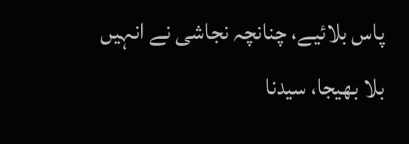پاس بلائیے، چنانچہ نجاشی نے انہیں بلا بھیجا، سیدنا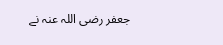جعفر رضی اللہ عنہ نے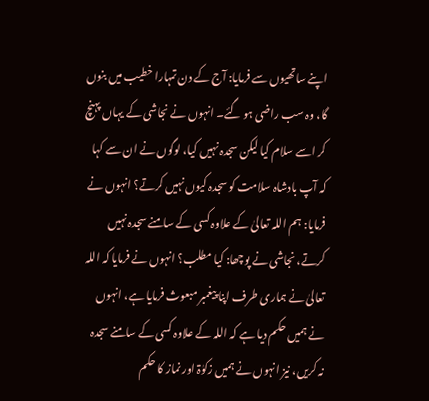اپنے ساتھیوں سے فرمایا: آج کے دن تمہارا خطیب میں بنوں گا، وہ سب راضی ہو گئے۔ انہوں نے نجاشی کے یہاں پہنچ کر اسے سلام کیا لیکن سجدہ نہیں کیا، لوگوں نے ان سے کہا کہ آپ بادشاہ سلامت کو سجدہ کیوں نہیں کرتے؟ انہوں نے فرمایا: ہم اللہ تعالیٰ کے علاوہ کسی کے سامنے سجدہ نہیں کرتے، نجاشی نے پوچھا: کیا مطلب؟ انہوں نے فرمایا کہ اللہ تعالیٰ نے ہماری طرف اپنا پیغمبر مبعوث فرمایا ہے، انہوں نے ہمیں حکم دیا ہے کہ اللہ کے علاوہ کسی کے سامنے سجدہ نہ کریں، نیز انہوں نے ہمیں زکوٰۃ اور نماز کا حکم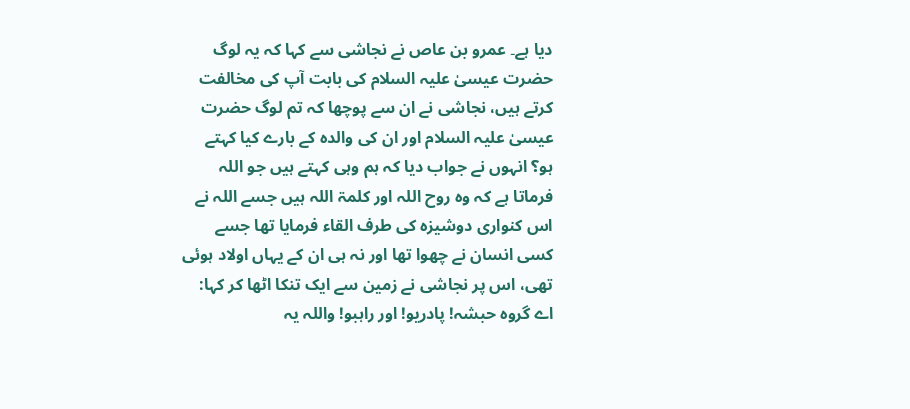دیا ہے۔ عمرو بن عاص نے نجاشی سے کہا کہ یہ لوگ حضرت عیسیٰ علیہ السلام کی بابت آپ کی مخالفت کرتے ہیں، نجاشی نے ان سے پوچھا کہ تم لوگ حضرت عیسیٰ علیہ السلام اور ان کی والدہ کے بارے کیا کہتے ہو؟ انہوں نے جواب دیا کہ ہم وہی کہتے ہیں جو اللہ فرماتا ہے کہ وہ روح اللہ اور کلمۃ اللہ ہیں جسے اللہ نے اس کنواری دوشیزہ کی طرف القاء فرمایا تھا جسے کسی انسان نے چھوا تھا اور نہ ہی ان کے یہاں اولاد ہوئی تھی، اس پر نجاشی نے زمین سے ایک تنکا اٹھا کر کہا: اے گروہ حبشہ! پادریو! اور راہبو! واللہ یہ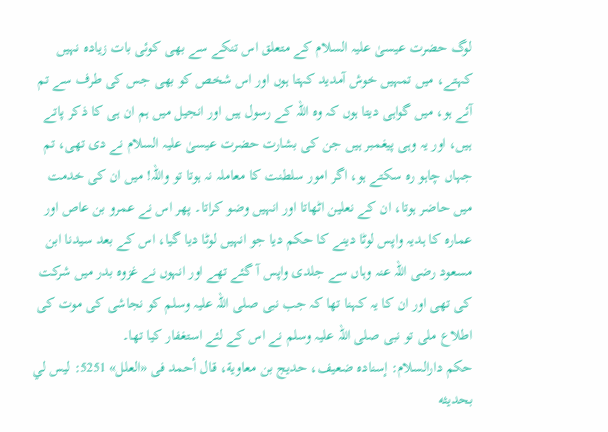لوگ حضرت عیسیٰ علیہ السلام کے متعلق اس تنکے سے بھی کوئی بات زیادہ نہیں کہتے، میں تمہیں خوش آمدید کہتا ہوں اور اس شخص کو بھی جس کی طرف سے تم آئے ہو، میں گواہی دیتا ہوں کہ وہ اللہ کے رسول ہیں اور انجیل میں ہم ان ہی کا ذکر پاتے ہیں، اور یہ وہی پیغمبر ہیں جن کی بشارت حضرت عیسیٰ علیہ السلام نے دی تھی، تم جہاں چاہو رہ سکتے ہو، اگر امور سلطنت کا معاملہ نہ ہوتا تو واللہ! میں ان کی خدمت میں حاضر ہوتا، ان کے نعلین اٹھاتا اور انہیں وضو کراتا۔ پھر اس نے عمرو بن عاص اور عمارہ کا ہدیہ واپس لوٹا دینے کا حکم دیا جو انہیں لوٹا دیا گیا، اس کے بعد سیدنا ابن مسعود رضی اللہ عنہ وہاں سے جلدی واپس آ گئے تھے اور انہوں نے غزوہ بدر میں شرکت کی تھی اور ان کا یہ کہنا تھا کہ جب نبی صلی اللہ علیہ وسلم کو نجاشی کی موت کی اطلاع ملی تو نبی صلی اللہ علیہ وسلم نے اس کے لئے استغفار کیا تھا۔
حكم دارالسلام: إسناده ضعيف، حديج بن معاوية، قال أحمد فى «العلل» 5251: ليس لي بحديثه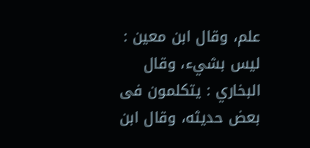علم، وقال ابن معين : ليس بشيء، وقال البخاري : يتكلمون فى بعض حديثه، وقال ابن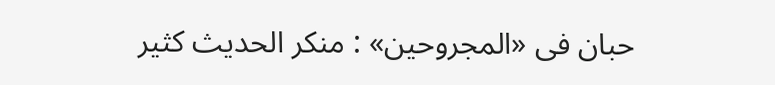حبان فى «المجروحين» : منكر الحديث كثير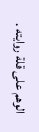الوهم على قلة روايته .